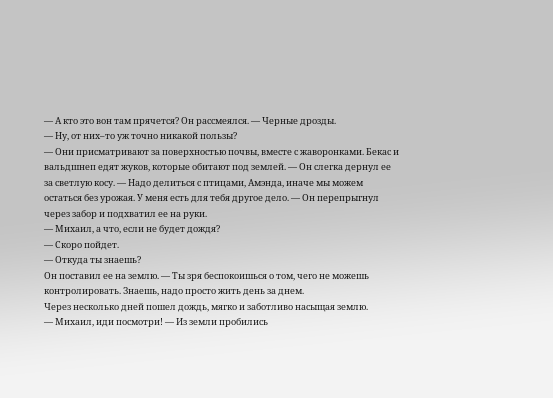— А кто это вон там прячется? Он рассмеялся. — Черные дрозды.
— Ну, от них–то уж точно никакой пользы?
— Они присматривают за поверхностью почвы, вместе с жаворонками. Бекас и вальдшнеп едят жуков, которые обитают под землей. — Он слегка дернул ее за светлую косу. — Надо делиться с птицами, Амэнда, иначе мы можем остаться без урожая. У меня есть для тебя другое дело. — Он перепрыгнул через забор и подхватил ее на руки.
— Михаил, а что, если не будет дождя?
— Скоро пойдет.
— Откуда ты знаешь?
Он поставил ее на землю. — Ты зря беспокоишься о том, чего не можешь контролировать. Знаешь, надо просто жить день за днем.
Через несколько дней пошел дождь, мягко и заботливо насыщая землю.
— Михаил, иди посмотри! — Из земли пробились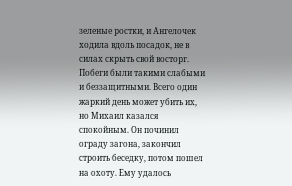зеленые ростки, и Ангелочек ходила вдоль посадок, не в силах скрыть свой восторг. Побеги были такими слабыми и беззащитными. Всего один жаркий день может убить их, но Михаил казался спокойным. Он починил ограду загона, закончил строить беседку, потом пошел на охоту. Ему удалось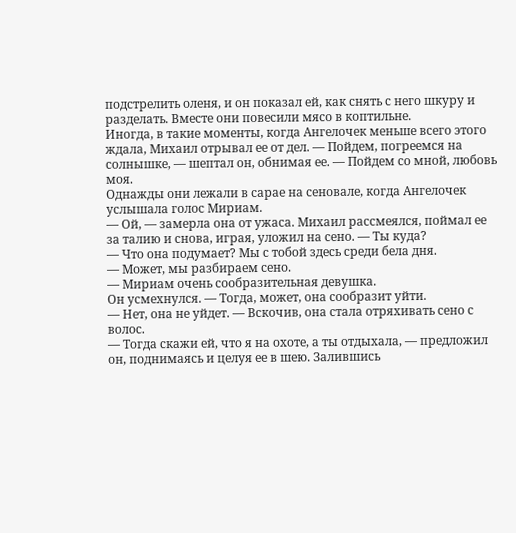подстрелить оленя, и он показал ей, как снять с него шкуру и разделать. Вместе они повесили мясо в коптильне.
Иногда, в такие моменты, когда Ангелочек меньше всего этого ждала, Михаил отрывал ее от дел. — Пойдем, погреемся на солнышке, — шептал он, обнимая ее. — Пойдем со мной, любовь моя.
Однажды они лежали в сарае на сеновале, когда Ангелочек услышала голос Мириам.
— Ой, — замерла она от ужаса. Михаил рассмеялся, поймал ее за талию и снова, играя, уложил на сено. — Ты куда?
— Что она подумает? Мы с тобой здесь среди бела дня.
— Может, мы разбираем сено.
— Мириам очень сообразительная девушка.
Он усмехнулся. — Тогда, может, она сообразит уйти.
— Нет, она не уйдет. — Вскочив, она стала отряхивать сено с волос.
— Тогда скажи ей, что я на охоте, а ты отдыхала, — предложил он, поднимаясь и целуя ее в шею. Залившись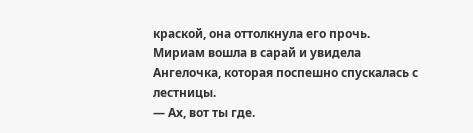краской, она оттолкнула его прочь.
Мириам вошла в сарай и увидела Ангелочка, которая поспешно спускалась с лестницы.
— Ах, вот ты где.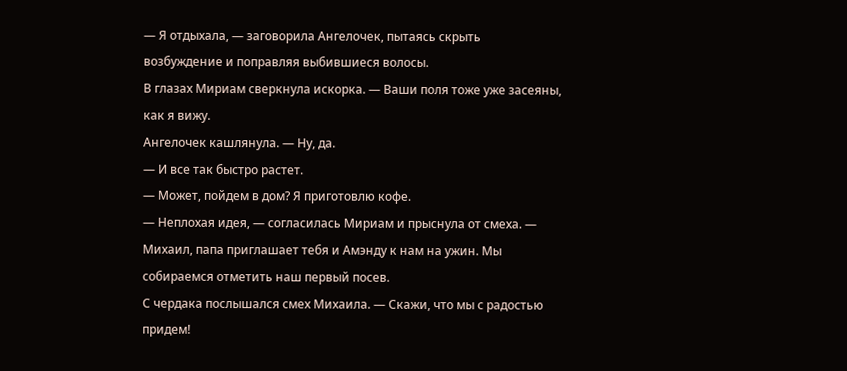— Я отдыхала, — заговорила Ангелочек, пытаясь скрыть возбуждение и поправляя выбившиеся волосы.
В глазах Мириам сверкнула искорка. — Ваши поля тоже уже засеяны, как я вижу.
Ангелочек кашлянула. — Ну, да.
— И все так быстро растет.
— Может, пойдем в дом? Я приготовлю кофе.
— Неплохая идея, — согласилась Мириам и прыснула от смеха. — Михаил, папа приглашает тебя и Амэнду к нам на ужин. Мы собираемся отметить наш первый посев.
С чердака послышался смех Михаила. — Скажи, что мы с радостью придем!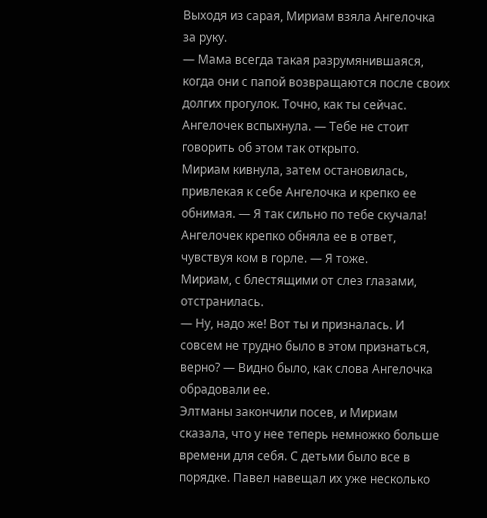Выходя из сарая, Мириам взяла Ангелочка за руку.
— Мама всегда такая разрумянившаяся, когда они с папой возвращаются после своих долгих прогулок. Точно, как ты сейчас.
Ангелочек вспыхнула. — Тебе не стоит говорить об этом так открыто.
Мириам кивнула, затем остановилась, привлекая к себе Ангелочка и крепко ее обнимая. — Я так сильно по тебе скучала!
Ангелочек крепко обняла ее в ответ, чувствуя ком в горле. — Я тоже.
Мириам, с блестящими от слез глазами, отстранилась.
— Ну, надо же! Вот ты и призналась. И совсем не трудно было в этом признаться, верно? — Видно было, как слова Ангелочка обрадовали ее.
Элтманы закончили посев, и Мириам сказала, что у нее теперь немножко больше времени для себя. С детьми было все в порядке. Павел навещал их уже несколько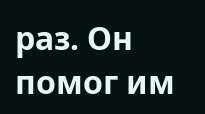раз. Он помог им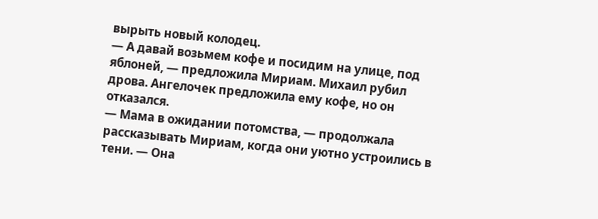вырыть новый колодец.
— А давай возьмем кофе и посидим на улице, под яблоней, — предложила Мириам. Михаил рубил дрова. Ангелочек предложила ему кофе, но он отказался.
— Мама в ожидании потомства, — продолжала рассказывать Мириам, когда они уютно устроились в тени. — Она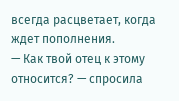всегда расцветает, когда ждет пополнения.
— Как твой отец к этому относится? — спросила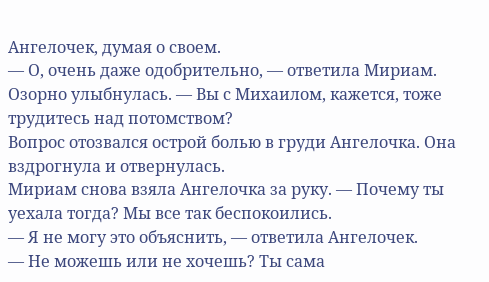Ангелочек, думая о своем.
— О, очень даже одобрительно, — ответила Мириам. Озорно улыбнулась. — Вы с Михаилом, кажется, тоже трудитесь над потомством?
Вопрос отозвался острой болью в груди Ангелочка. Она вздрогнула и отвернулась.
Мириам снова взяла Ангелочка за руку. — Почему ты уехала тогда? Мы все так беспокоились.
— Я не могу это объяснить, — ответила Ангелочек.
— Не можешь или не хочешь? Ты сама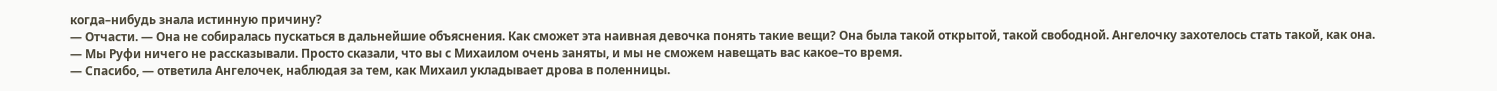когда–нибудь знала истинную причину?
— Отчасти. — Она не собиралась пускаться в дальнейшие объяснения. Как сможет эта наивная девочка понять такие вещи? Она была такой открытой, такой свободной. Ангелочку захотелось стать такой, как она.
— Мы Руфи ничего не рассказывали. Просто сказали, что вы с Михаилом очень заняты, и мы не сможем навещать вас какое–то время.
— Спасибо, — ответила Ангелочек, наблюдая за тем, как Михаил укладывает дрова в поленницы.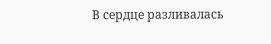В сердце разливалась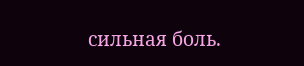сильная боль.